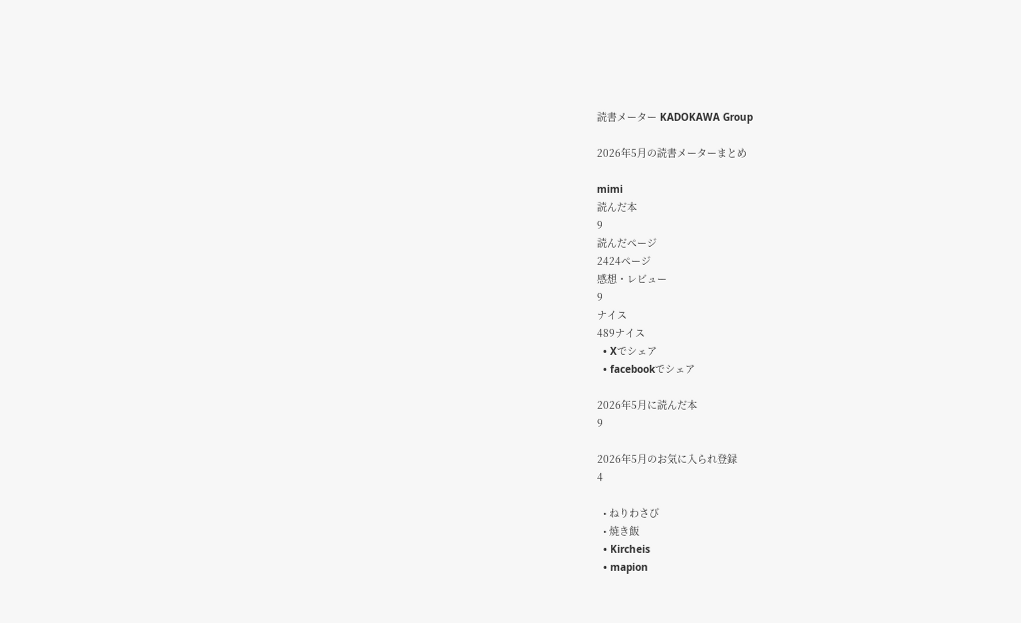読書メーター KADOKAWA Group

2026年5月の読書メーターまとめ

mimi
読んだ本
9
読んだページ
2424ページ
感想・レビュー
9
ナイス
489ナイス
  • Xでシェア
  • facebookでシェア

2026年5月に読んだ本
9

2026年5月のお気に入られ登録
4

  • ねりわさび
  • 焼き飯
  • Kircheis
  • mapion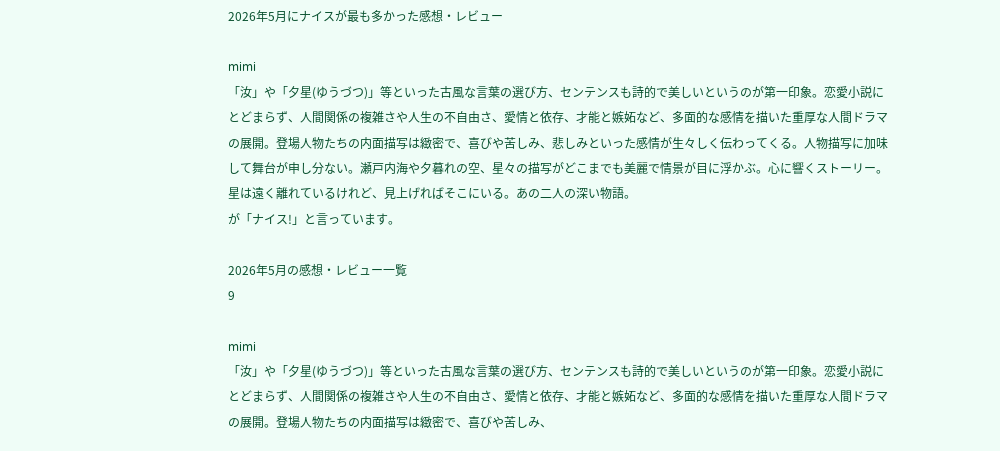2026年5月にナイスが最も多かった感想・レビュー

mimi
「汝」や「夕星(ゆうづつ)」等といった古風な言葉の選び方、センテンスも詩的で美しいというのが第一印象。恋愛小説にとどまらず、人間関係の複雑さや人生の不自由さ、愛情と依存、才能と嫉妬など、多面的な感情を描いた重厚な人間ドラマの展開。登場人物たちの内面描写は緻密で、喜びや苦しみ、悲しみといった感情が生々しく伝わってくる。人物描写に加味して舞台が申し分ない。瀬戸内海や夕暮れの空、星々の描写がどこまでも美麗で情景が目に浮かぶ。心に響くストーリー。星は遠く離れているけれど、見上げればそこにいる。あの二人の深い物語。
が「ナイス!」と言っています。

2026年5月の感想・レビュー一覧
9

mimi
「汝」や「夕星(ゆうづつ)」等といった古風な言葉の選び方、センテンスも詩的で美しいというのが第一印象。恋愛小説にとどまらず、人間関係の複雑さや人生の不自由さ、愛情と依存、才能と嫉妬など、多面的な感情を描いた重厚な人間ドラマの展開。登場人物たちの内面描写は緻密で、喜びや苦しみ、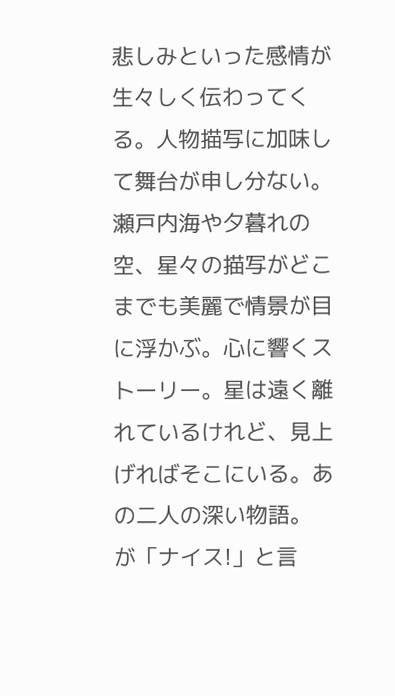悲しみといった感情が生々しく伝わってくる。人物描写に加味して舞台が申し分ない。瀬戸内海や夕暮れの空、星々の描写がどこまでも美麗で情景が目に浮かぶ。心に響くストーリー。星は遠く離れているけれど、見上げればそこにいる。あの二人の深い物語。
が「ナイス!」と言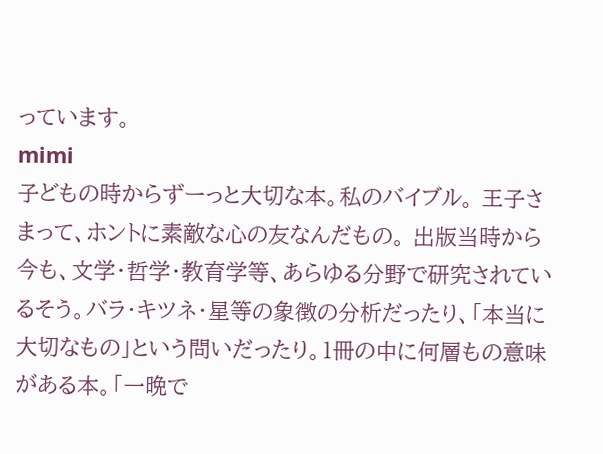っています。
mimi
子どもの時からずーっと大切な本。私のバイブル。 王子さまって、ホントに素敵な心の友なんだもの。 出版当時から今も、文学・哲学・教育学等、あらゆる分野で研究されているそう。バラ・キツネ・星等の象徴の分析だったり、「本当に大切なもの」という問いだったり。1冊の中に何層もの意味がある本。「一晩で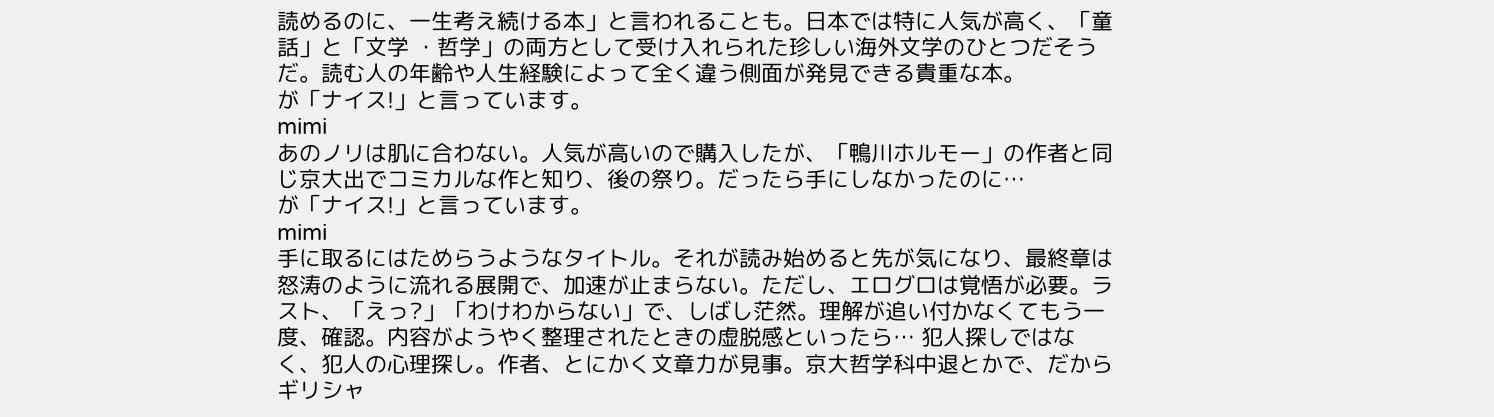読めるのに、一生考え続ける本」と言われることも。日本では特に人気が高く、「童話」と「文学 ・哲学」の両方として受け入れられた珍しい海外文学のひとつだそうだ。読む人の年齢や人生経験によって全く違う側面が発見できる貴重な本。
が「ナイス!」と言っています。
mimi
あのノリは肌に合わない。人気が高いので購入したが、「鴨川ホルモー」の作者と同じ京大出でコミカルな作と知り、後の祭り。だったら手にしなかったのに…
が「ナイス!」と言っています。
mimi
手に取るにはためらうようなタイトル。それが読み始めると先が気になり、最終章は怒涛のように流れる展開で、加速が止まらない。ただし、エログロは覚悟が必要。ラスト、「えっ?」「わけわからない」で、しばし茫然。理解が追い付かなくてもう一度、確認。内容がようやく整理されたときの虚脱感といったら… 犯人探しではなく、犯人の心理探し。作者、とにかく文章力が見事。京大哲学科中退とかで、だからギリシャ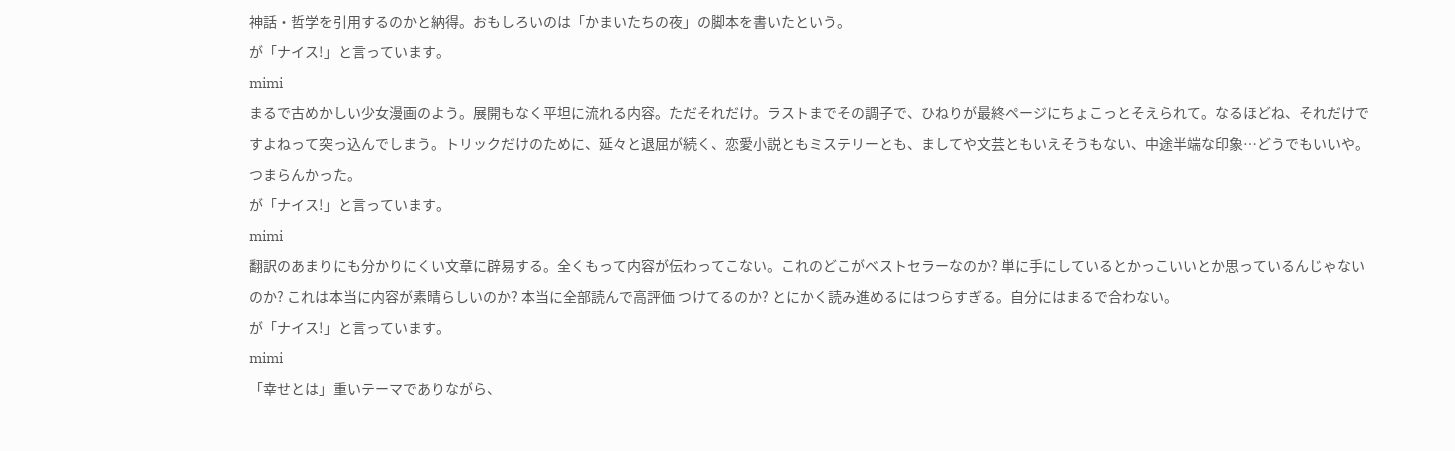神話・哲学を引用するのかと納得。おもしろいのは「かまいたちの夜」の脚本を書いたという。
が「ナイス!」と言っています。
mimi
まるで古めかしい少女漫画のよう。展開もなく平坦に流れる内容。ただそれだけ。ラストまでその調子で、ひねりが最終ページにちょこっとそえられて。なるほどね、それだけですよねって突っ込んでしまう。トリックだけのために、延々と退屈が続く、恋愛小説ともミステリーとも、ましてや文芸ともいえそうもない、中途半端な印象…どうでもいいや。つまらんかった。
が「ナイス!」と言っています。
mimi
翻訳のあまりにも分かりにくい文章に辟易する。全くもって内容が伝わってこない。これのどこがベストセラーなのか? 単に手にしているとかっこいいとか思っているんじゃないのか? これは本当に内容が素晴らしいのか? 本当に全部読んで高評価 つけてるのか? とにかく読み進めるにはつらすぎる。自分にはまるで合わない。
が「ナイス!」と言っています。
mimi
「幸せとは」重いテーマでありながら、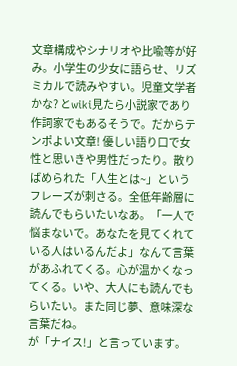文章構成やシナリオや比喩等が好み。小学生の少女に語らせ、リズミカルで読みやすい。児童文学者かな? とwiki見たら小説家であり作詞家でもあるそうで。だからテンポよい文章! 優しい語り口で女性と思いきや男性だったり。散りばめられた「人生とは~」というフレーズが刺さる。全低年齢層に読んでもらいたいなあ。「一人で悩まないで。あなたを見てくれている人はいるんだよ」なんて言葉があふれてくる。心が温かくなってくる。いや、大人にも読んでもらいたい。また同じ夢、意味深な言葉だね。
が「ナイス!」と言っています。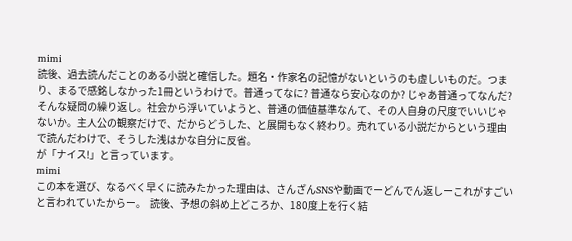mimi
読後、過去読んだことのある小説と確信した。題名・作家名の記憶がないというのも虚しいものだ。つまり、まるで感銘しなかった1冊というわけで。普通ってなに? 普通なら安心なのか? じゃあ普通ってなんだ? そんな疑問の繰り返し。社会から浮いていようと、普通の価値基準なんて、その人自身の尺度でいいじゃないか。主人公の観察だけで、だからどうした、と展開もなく終わり。売れている小説だからという理由で読んだわけで、そうした浅はかな自分に反省。
が「ナイス!」と言っています。
mimi
この本を選び、なるべく早くに読みたかった理由は、さんざんSNSや動画でーどんでん返しーこれがすごいと言われていたからー。  読後、予想の斜め上どころか、180度上を行く結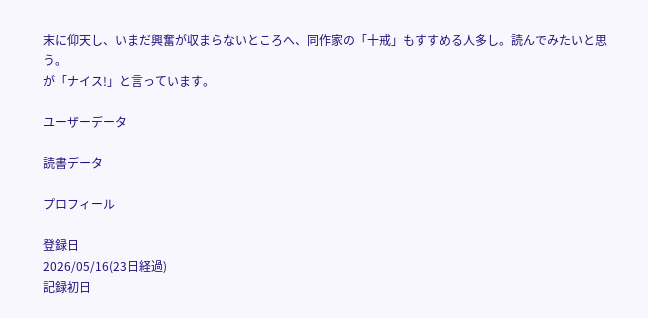末に仰天し、いまだ興奮が収まらないところへ、同作家の「十戒」もすすめる人多し。読んでみたいと思う。
が「ナイス!」と言っています。

ユーザーデータ

読書データ

プロフィール

登録日
2026/05/16(23日経過)
記録初日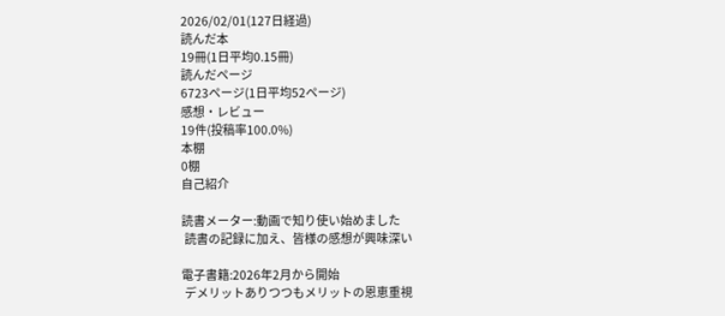2026/02/01(127日経過)
読んだ本
19冊(1日平均0.15冊)
読んだページ
6723ページ(1日平均52ページ)
感想・レビュー
19件(投稿率100.0%)
本棚
0棚
自己紹介

読書メーター:動画で知り使い始めました
 読書の記録に加え、皆様の感想が興味深い

電子書籍:2026年2月から開始
 デメリットありつつもメリットの恩恵重視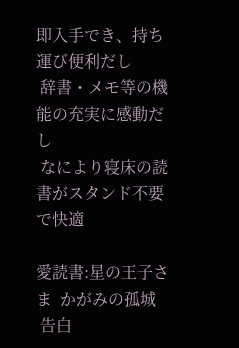即入手でき、持ち運び便利だし
 辞書・メモ等の機能の充実に感動だし
 なにより寝床の読書がスタンド不要で快適

愛読書:星の王子さま  かがみの孤城
 告白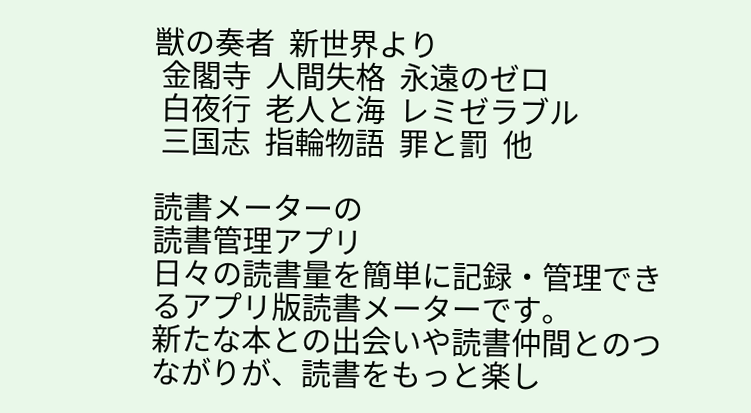獣の奏者  新世界より
 金閣寺  人間失格  永遠のゼロ
 白夜行  老人と海  レミゼラブル
 三国志  指輪物語  罪と罰  他

読書メーターの
読書管理アプリ
日々の読書量を簡単に記録・管理できるアプリ版読書メーターです。
新たな本との出会いや読書仲間とのつながりが、読書をもっと楽し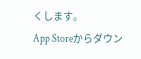くします。
App Storeからダウン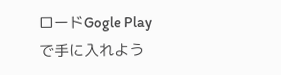ロードGogle Playで手に入れよう